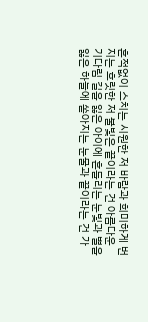흔적없이 스치는 시원한 저 바람과 희미하게 번지는 흐릿한 저 불빛은 끝이라는 건 아름다운 기다림 길을 잃은 아이에 흔들리는 눈빛과 별을 잃은 하늘에 쏟아지는 눈물과 끝이라는 건 가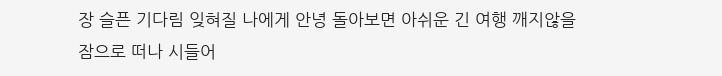장 슬픈 기다림 잊혀질 나에게 안녕 돌아보면 아쉬운 긴 여행 깨지않을 잠으로 떠나 시들어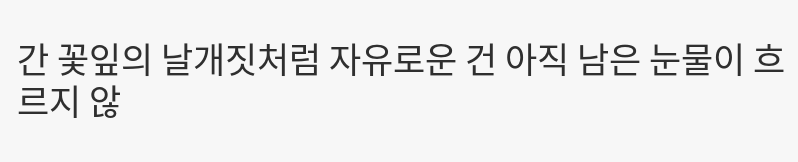간 꽃잎의 날개짓처럼 자유로운 건 아직 남은 눈물이 흐르지 않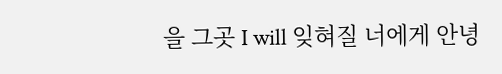을 그곳 I will 잊혀질 너에게 안녕